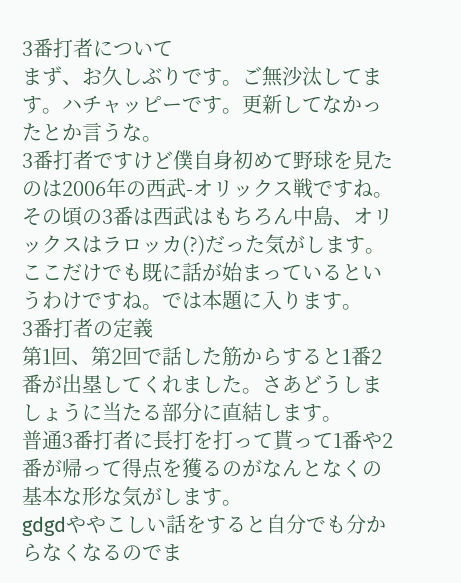3番打者について
まず、お久しぶりです。ご無沙汰してます。ハチャッピーです。更新してなかったとか言うな。
3番打者ですけど僕自身初めて野球を見たのは2006年の西武-オリックス戦ですね。
その頃の3番は西武はもちろん中島、オリックスはラロッカ(?)だった気がします。
ここだけでも既に話が始まっているというわけですね。では本題に入ります。
3番打者の定義
第1回、第2回で話した筋からすると1番2番が出塁してくれました。さあどうしましょうに当たる部分に直結します。
普通3番打者に長打を打って貰って1番や2番が帰って得点を獲るのがなんとなくの基本な形な気がします。
gdgdややこしい話をすると自分でも分からなくなるのでま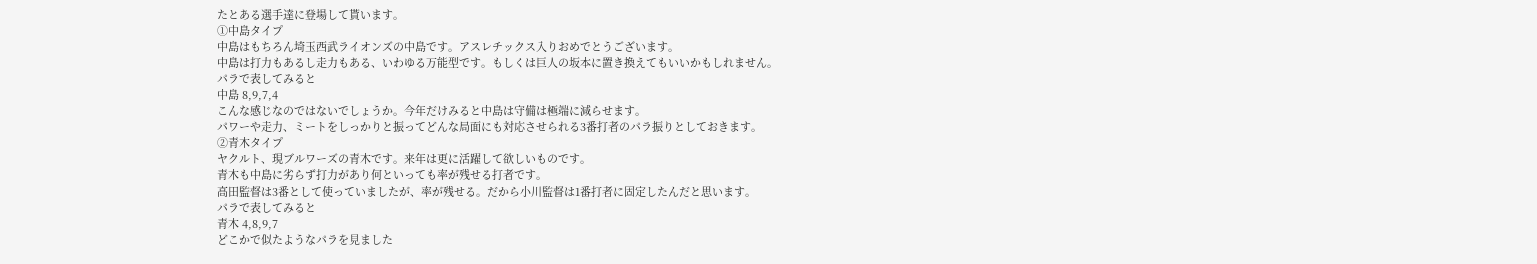たとある選手達に登場して貰います。
①中島タイプ
中島はもちろん埼玉西武ライオンズの中島です。アスレチックス入りおめでとうございます。
中島は打力もあるし走力もある、いわゆる万能型です。もしくは巨人の坂本に置き換えてもいいかもしれません。
パラで表してみると
中島 8,9,7,4
こんな感じなのではないでしょうか。今年だけみると中島は守備は極端に減らせます。
パワーや走力、ミートをしっかりと振ってどんな局面にも対応させられる3番打者のパラ振りとしておきます。
②青木タイプ
ヤクルト、現ブルワーズの青木です。来年は更に活躍して欲しいものです。
青木も中島に劣らず打力があり何といっても率が残せる打者です。
高田監督は3番として使っていましたが、率が残せる。だから小川監督は1番打者に固定したんだと思います。
パラで表してみると
青木 4,8,9,7
どこかで似たようなパラを見ました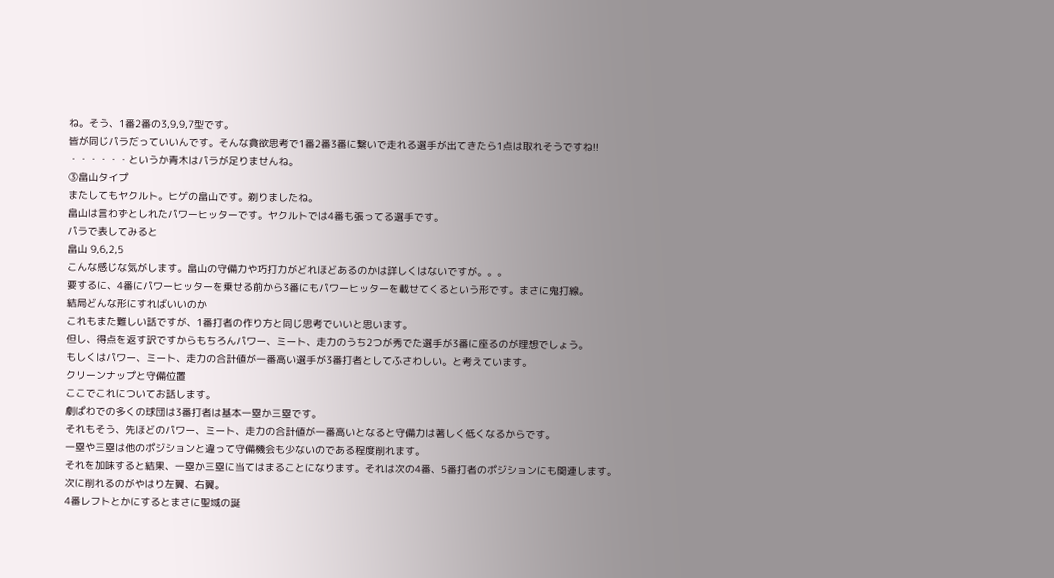ね。そう、1番2番の3,9,9,7型です。
皆が同じパラだっていいんです。そんな貪欲思考で1番2番3番に繋いで走れる選手が出てきたら1点は取れそうですね!!
・・・・・・というか青木はパラが足りませんね。
③畠山タイプ
またしてもヤクルト。ヒゲの畠山です。剃りましたね。
畠山は言わずとしれたパワーヒッターです。ヤクルトでは4番も張ってる選手です。
パラで表してみると
畠山 9,6,2,5
こんな感じな気がします。畠山の守備力や巧打力がどれほどあるのかは詳しくはないですが。。。
要するに、4番にパワーヒッターを乗せる前から3番にもパワーヒッターを載せてくるという形です。まさに鬼打線。
結局どんな形にすればいいのか
これもまた難しい話ですが、1番打者の作り方と同じ思考でいいと思います。
但し、得点を返す訳ですからもちろんパワー、ミート、走力のうち2つが秀でた選手が3番に座るのが理想でしょう。
もしくはパワー、ミート、走力の合計値が一番高い選手が3番打者としてふさわしい。と考えています。
クリーンナップと守備位置
ここでこれについてお話します。
劇ぱわでの多くの球団は3番打者は基本一塁か三塁です。
それもそう、先ほどのパワー、ミート、走力の合計値が一番高いとなると守備力は著しく低くなるからです。
一塁や三塁は他のポジションと違って守備機会も少ないのである程度削れます。
それを加味すると結果、一塁か三塁に当てはまることになります。それは次の4番、5番打者のポジションにも関連します。
次に削れるのがやはり左翼、右翼。
4番レフトとかにするとまさに聖域の誕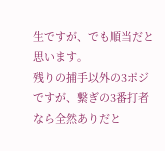生ですが、でも順当だと思います。
残りの捕手以外の3ポジですが、繋ぎの3番打者なら全然ありだと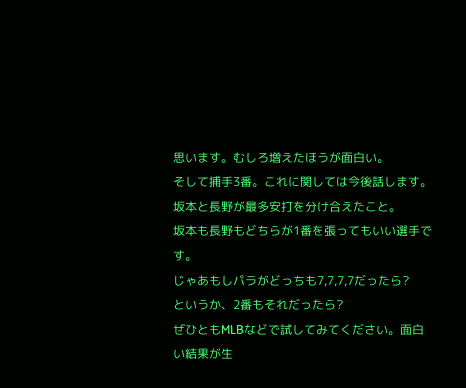思います。むしろ増えたほうが面白い。
そして捕手3番。これに関しては今後話します。
坂本と長野が最多安打を分け合えたこと。
坂本も長野もどちらが1番を張ってもいい選手です。
じゃあもしパラがどっちも7,7,7,7だったら?
というか、2番もそれだったら?
ぜひともMLBなどで試してみてください。面白い結果が生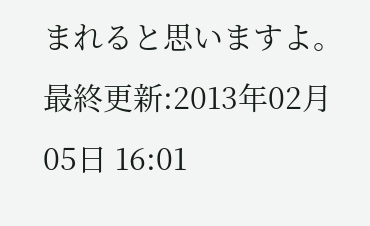まれると思いますよ。
最終更新:2013年02月05日 16:01